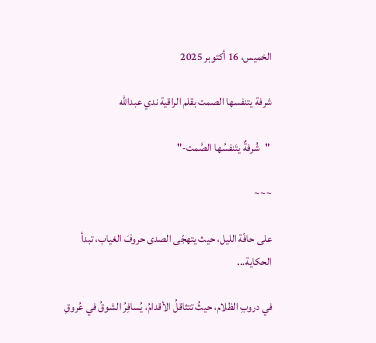الخميس، 16 أكتوبر 2025

شرفة يتنفسها الصمت بقلم الراقية ندي عبدالله

 "شُرفةٌ يتَنفسُها الصَّمت-"

~~~

على حافّة الليل، حيث يتهجّى الصدى حروفَ الغياب، تبدأ الحكاية...

في دروبِ الظلام، حيثُ تتثاقلُ الأقدامُ، يُسافِرُ الشوقُ في عُروقِ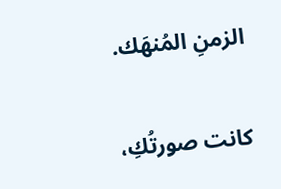الزمنِ المُنهَك.

كانت صورتُكِ،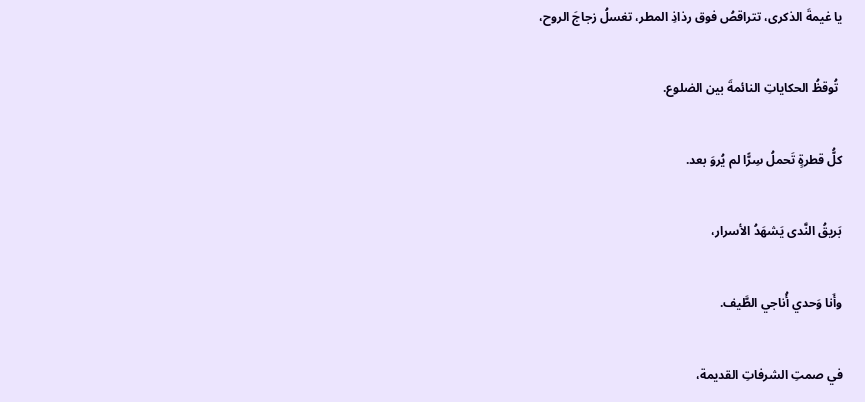يا غيمةَ الذكرى، تتراقصُ فوق رذاذِ المطر، تغسلُ زجاجَ الروح،

 تُوقظُ الحكاياتِ النائمةَ بين الضلوع.

كلُّ قطرةٍ تَحملُ سِرًّا لم يُروَ بعد.

بَريقُ النَّدى يَشهَدُ الأسرار،

وأَنا وَحدي أُناجي الطَّيف.

في صمتِ الشرفاتِ القديمة،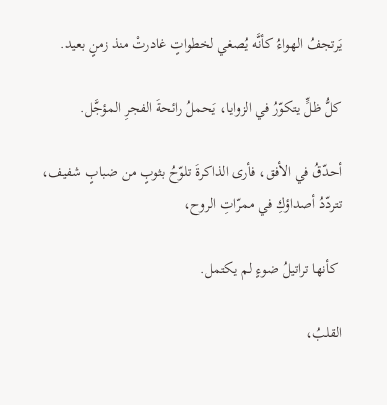يَرتجفُ الهواءُ كأنَّه يُصغي لخطواتٍ غادرتْ منذ زمنٍ بعيد.

كلُّ ظلٍّ يتكوّرُ في الزوايا، يَحملُ رائحةَ الفجرِ المؤجَّل.

أحدّقُ في الأفق، فأرى الذاكرةَ تلوّحُ بثوبٍ من ضبابٍ شفيف، تتردّدُ أصداؤكِ في ممرّاتِ الروح،

 كأنها تراتيلُ ضوءٍ لم يكتمل.

القلبُ،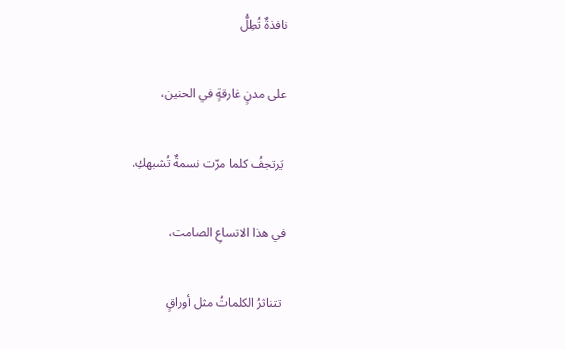نافذةٌ تُطِلُّ

على مدنٍ غارقةٍ في الحنين،

 يَرتجفُ كلما مرّت نسمةٌ تُشبهكِ.

في هذا الاتساعِ الصامت،

 تتناثرُ الكلماتُ مثل أوراقٍ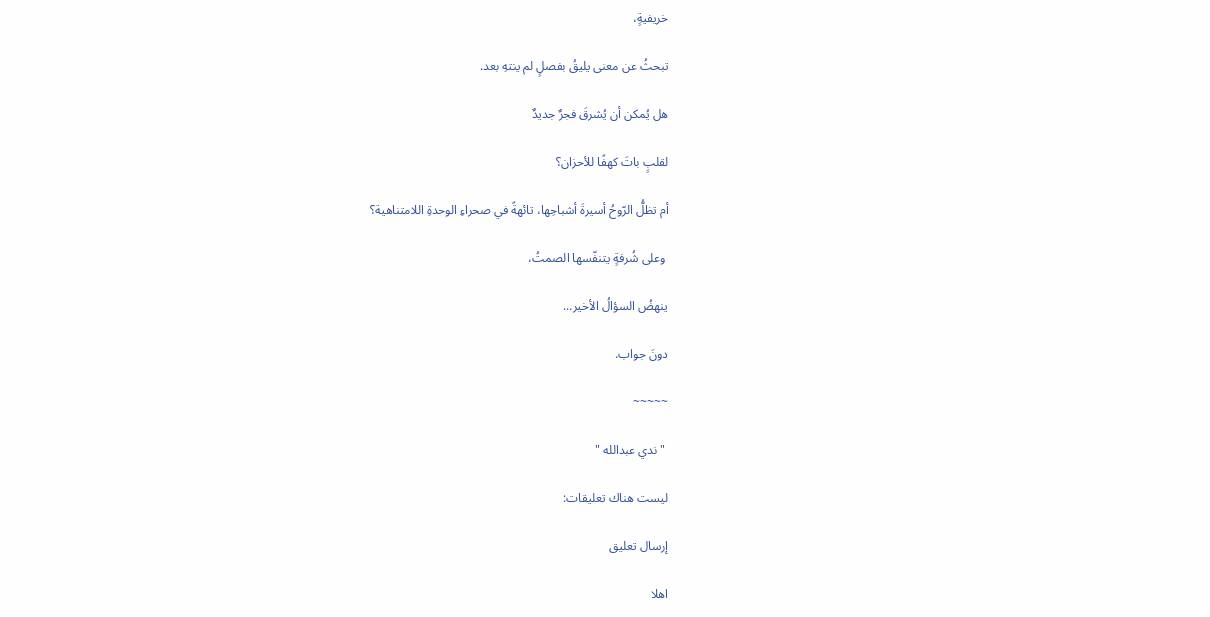خريفيةٍ،

تبحثُ عن معنى يليقُ بفصلٍ لم ينتهِ بعد.

هل يُمكن أن يُشرقَ فجرٌ جديدٌ

لقلبٍ باتَ كهفًا للأحزان؟

أم تظلُّ الرّوحُ أسيرةَ أشباحِها، تائهةً في صحراءِ الوحدةِ اللامتناهية؟

 وعلى شُرفةٍ يتنفّسها الصمتُ،

ينهضُ السؤالُ الأخير...

دونَ جواب.

~~~~~

 " ندي عبدالله "

ليست هناك تعليقات:

إرسال تعليق

اهلا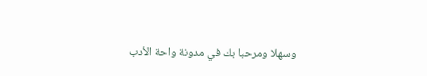وسهلا ومرحبا بك في مدونة واحة الأدب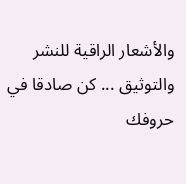والأشعار الراقية للنشر والتوثيق ... كن صادقا في حروفك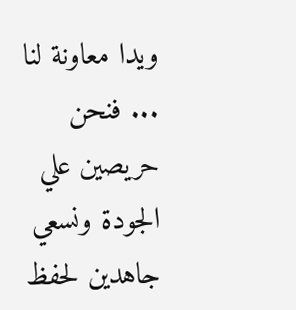ويدا معاونة لنا ... فنحن حريصين علي الجودة ونسعي جاهدين لحفظ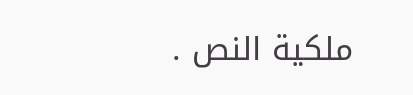ملكية النص .